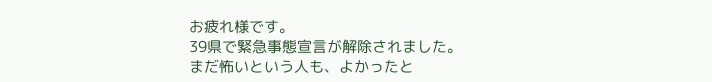お疲れ様です。
39県で緊急事態宣言が解除されました。
まだ怖いという人も、よかったと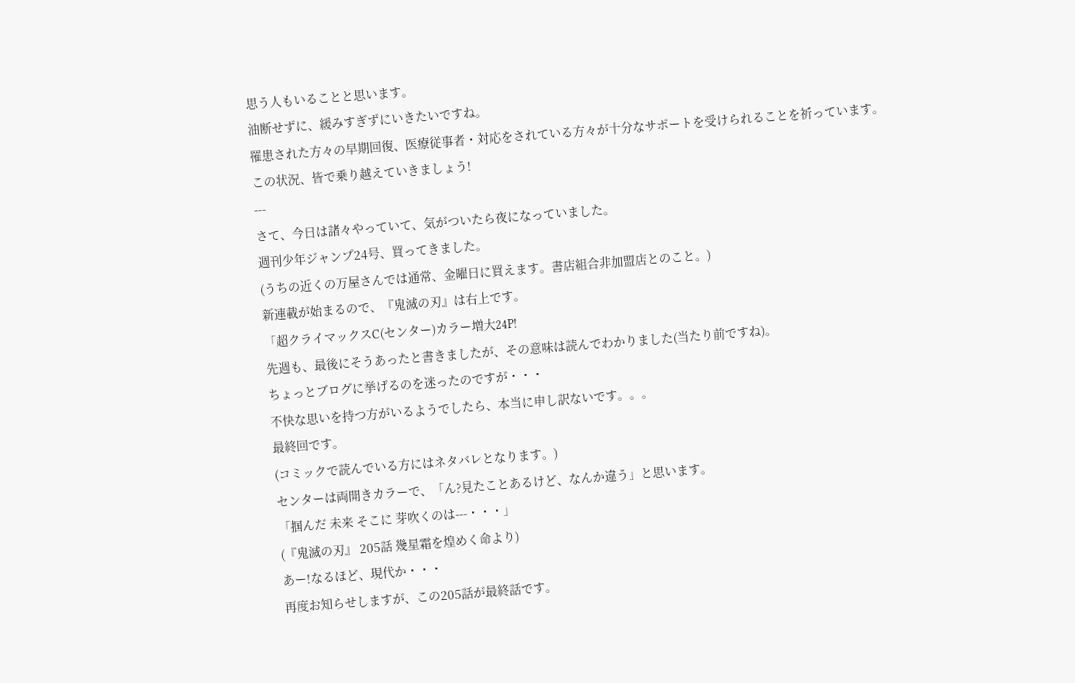思う人もいることと思います。
油断せずに、緩みすぎずにいきたいですね。
罹患された方々の早期回復、医療従事者・対応をされている方々が十分なサポートを受けられることを祈っています。
この状況、皆で乗り越えていきましょう!
---
さて、今日は諸々やっていて、気がついたら夜になっていました。
週刊少年ジャンプ24号、買ってきました。
(うちの近くの万屋さんでは通常、金曜日に買えます。書店組合非加盟店とのこと。)
新連載が始まるので、『鬼滅の刃』は右上です。
「超クライマックスC(センター)カラー増大24P!
先週も、最後にそうあったと書きましたが、その意味は読んでわかりました(当たり前ですね)。
ちょっとブログに挙げるのを迷ったのですが・・・
不快な思いを持つ方がいるようでしたら、本当に申し訳ないです。。。
最終回です。
(コミックで読んでいる方にはネタバレとなります。)
センターは両開きカラーで、「ん?見たことあるけど、なんか違う」と思います。
「掴んだ 未来 そこに 芽吹くのは---・・・」
(『鬼滅の刃』 205話 幾星霜を煌めく命より)
あー!なるほど、現代か・・・
再度お知らせしますが、この205話が最終話です。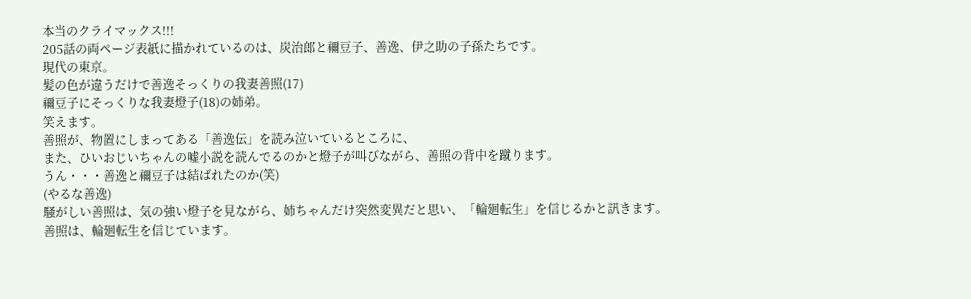本当のクライマックス!!!
205話の両ページ表紙に描かれているのは、炭治郎と禰豆子、善逸、伊之助の子孫たちです。
現代の東京。
髪の色が違うだけで善逸そっくりの我妻善照(17)
禰豆子にそっくりな我妻燈子(18)の姉弟。
笑えます。
善照が、物置にしまってある「善逸伝」を読み泣いているところに、
また、ひいおじいちゃんの嘘小説を読んでるのかと燈子が叫びながら、善照の背中を蹴ります。
うん・・・善逸と禰豆子は結ばれたのか(笑)
(やるな善逸)
騒がしい善照は、気の強い燈子を見ながら、姉ちゃんだけ突然変異だと思い、「輪廻転生」を信じるかと訊きます。
善照は、輪廻転生を信じています。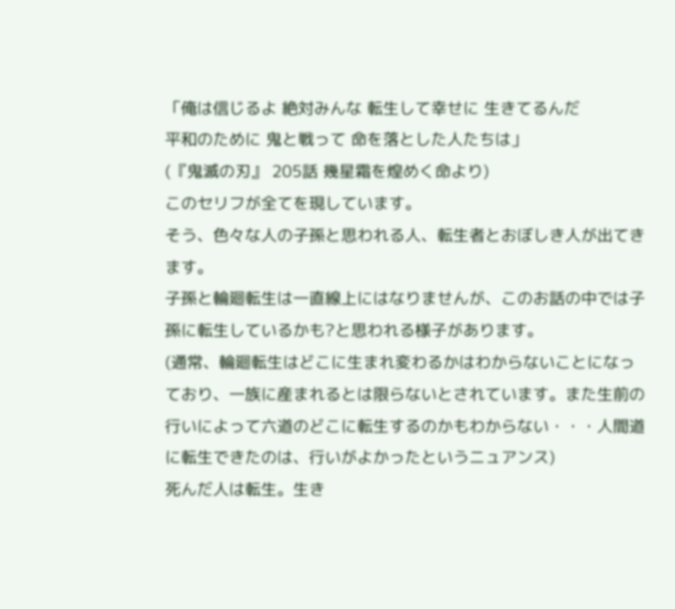「俺は信じるよ 絶対みんな 転生して幸せに 生きてるんだ
平和のために 鬼と戦って 命を落とした人たちは」
(『鬼滅の刃』 205話 幾星霜を煌めく命より)
このセリフが全てを現しています。
そう、色々な人の子孫と思われる人、転生者とおぼしき人が出てきます。
子孫と輪廻転生は一直線上にはなりませんが、このお話の中では子孫に転生しているかも?と思われる様子があります。
(通常、輪廻転生はどこに生まれ変わるかはわからないことになっており、一族に産まれるとは限らないとされています。また生前の行いによって六道のどこに転生するのかもわからない・・・人間道に転生できたのは、行いがよかったというニュアンス)
死んだ人は転生。生き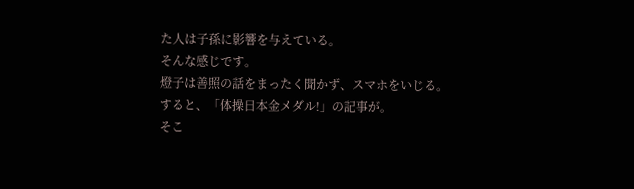た人は子孫に影響を与えている。
そんな感じです。
燈子は善照の話をまったく聞かず、スマホをいじる。
すると、「体操日本金メダル!」の記事が。
そこ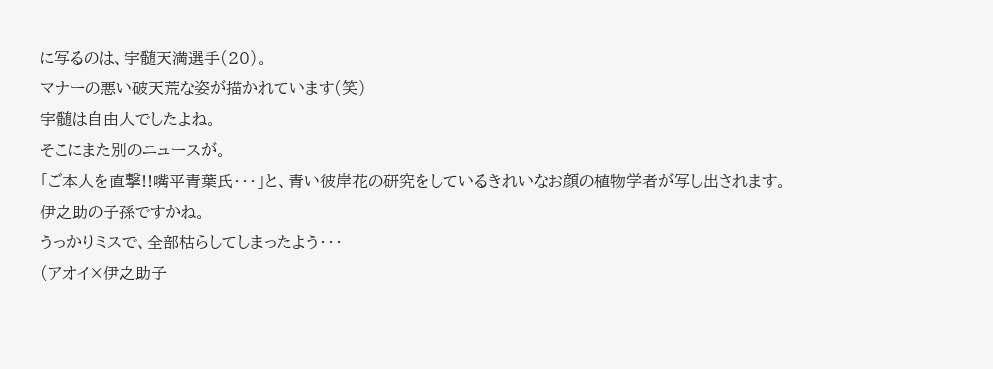に写るのは、宇髄天満選手(20)。
マナーの悪い破天荒な姿が描かれています(笑)
宇髄は自由人でしたよね。
そこにまた別のニュースが。
「ご本人を直撃!!嘴平青葉氏・・・」と、青い彼岸花の研究をしているきれいなお顔の植物学者が写し出されます。
伊之助の子孫ですかね。
うっかりミスで、全部枯らしてしまったよう・・・
(アオイ×伊之助子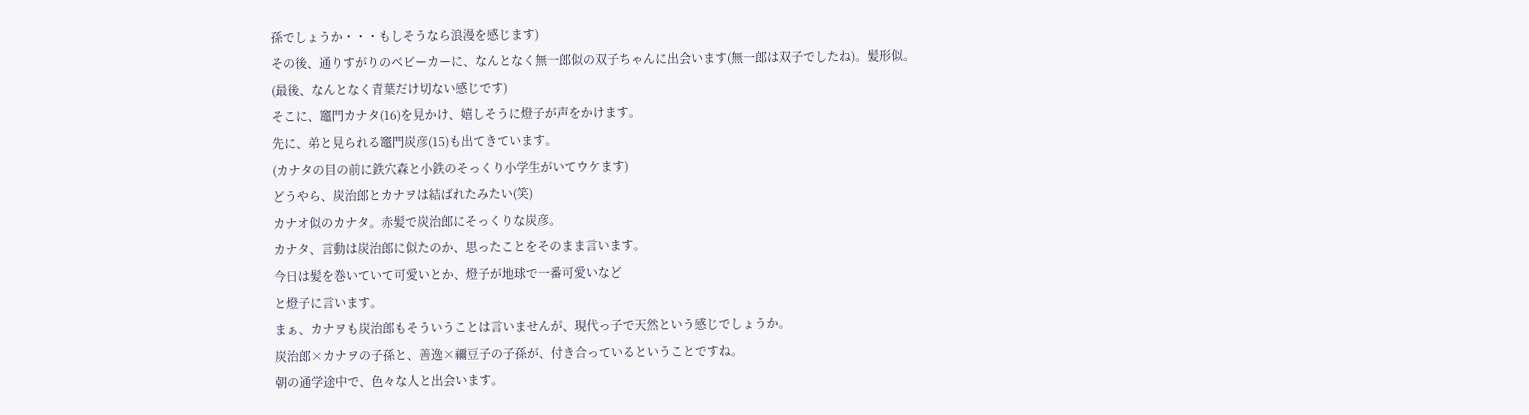孫でしょうか・・・もしそうなら浪漫を感じます)
その後、通りすがりのベビーカーに、なんとなく無一郎似の双子ちゃんに出会います(無一郎は双子でしたね)。髪形似。
(最後、なんとなく青葉だけ切ない感じです)
そこに、竈門カナタ(16)を見かけ、嬉しそうに燈子が声をかけます。
先に、弟と見られる竈門炭彦(15)も出てきています。
(カナタの目の前に鉄穴森と小鉄のそっくり小学生がいてウケます)
どうやら、炭治郎とカナヲは結ばれたみたい(笑)
カナオ似のカナタ。赤髪で炭治郎にそっくりな炭彦。
カナタ、言動は炭治郎に似たのか、思ったことをそのまま言います。
今日は髪を巻いていて可愛いとか、燈子が地球で一番可愛いなど
と燈子に言います。
まぁ、カナヲも炭治郎もそういうことは言いませんが、現代っ子で天然という感じでしょうか。
炭治郎×カナヲの子孫と、善逸×禰豆子の子孫が、付き合っているということですね。
朝の通学途中で、色々な人と出会います。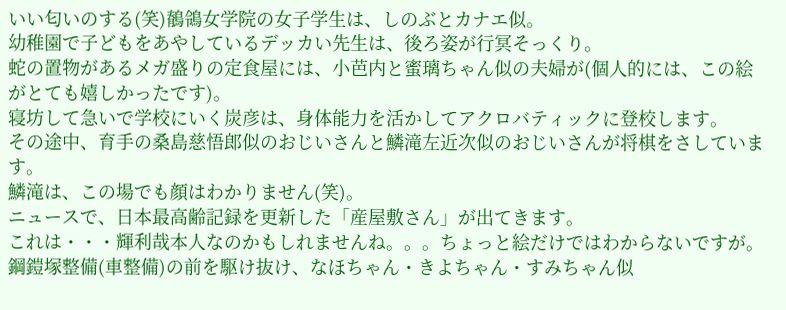いい匂いのする(笑)鶺鴒女学院の女子学生は、しのぶとカナエ似。
幼稚園で子どもをあやしているデッカい先生は、後ろ姿が行冥そっくり。
蛇の置物があるメガ盛りの定食屋には、小芭内と蜜璃ちゃん似の夫婦が(個人的には、この絵がとても嬉しかったです)。
寝坊して急いで学校にいく炭彦は、身体能力を活かしてアクロバティックに登校します。
その途中、育手の桑島慈悟郎似のおじいさんと鱗滝左近次似のおじいさんが将棋をさしています。
鱗滝は、この場でも顔はわかりません(笑)。
ニュースで、日本最高齢記録を更新した「産屋敷さん」が出てきます。
これは・・・輝利哉本人なのかもしれませんね。。。ちょっと絵だけではわからないですが。
鋼鎧塚整備(車整備)の前を駆け抜け、なほちゃん・きよちゃん・すみちゃん似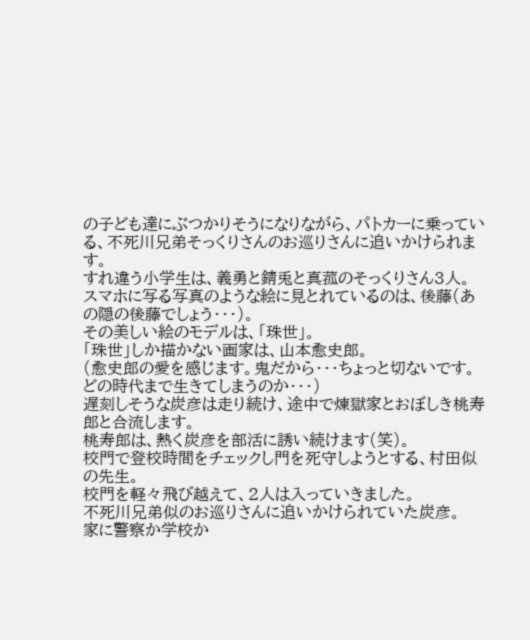の子ども達にぶつかりそうになりながら、パトカーに乗っている、不死川兄弟そっくりさんのお巡りさんに追いかけられます。
すれ違う小学生は、義勇と錆兎と真菰のそっくりさん3人。
スマホに写る写真のような絵に見とれているのは、後藤(あの隠の後藤でしょう・・・)。
その美しい絵のモデルは、「珠世」。
「珠世」しか描かない画家は、山本愈史郎。
(愈史郎の愛を感じます。鬼だから・・・ちょっと切ないです。どの時代まで生きてしまうのか・・・)
遅刻しそうな炭彦は走り続け、途中で煉獄家とおぼしき桃寿郎と合流します。
桃寿郎は、熱く炭彦を部活に誘い続けます(笑)。
校門で登校時間をチェックし門を死守しようとする、村田似の先生。
校門を軽々飛び越えて、2人は入っていきました。
不死川兄弟似のお巡りさんに追いかけられていた炭彦。
家に警察か学校か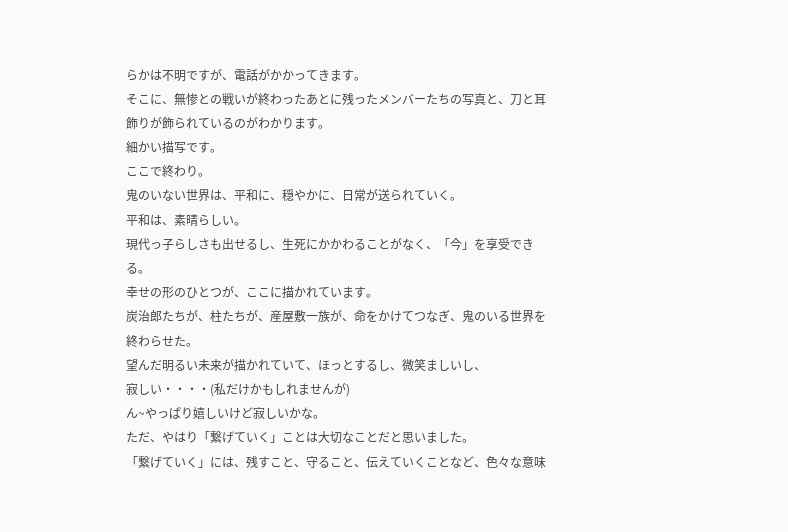らかは不明ですが、電話がかかってきます。
そこに、無惨との戦いが終わったあとに残ったメンバーたちの写真と、刀と耳飾りが飾られているのがわかります。
細かい描写です。
ここで終わり。
鬼のいない世界は、平和に、穏やかに、日常が送られていく。
平和は、素晴らしい。
現代っ子らしさも出せるし、生死にかかわることがなく、「今」を享受できる。
幸せの形のひとつが、ここに描かれています。
炭治郎たちが、柱たちが、産屋敷一族が、命をかけてつなぎ、鬼のいる世界を終わらせた。
望んだ明るい未来が描かれていて、ほっとするし、微笑ましいし、
寂しい・・・・(私だけかもしれませんが)
ん~やっぱり嬉しいけど寂しいかな。
ただ、やはり「繋げていく」ことは大切なことだと思いました。
「繋げていく」には、残すこと、守ること、伝えていくことなど、色々な意味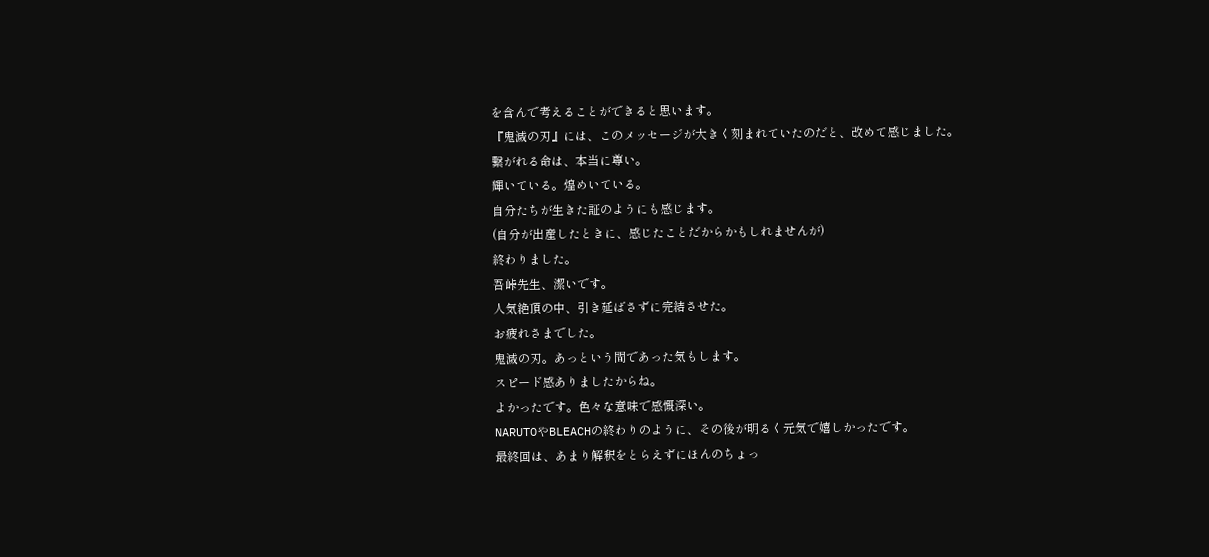を含んで考えることができると思います。
『鬼滅の刃』には、このメッセージが大きく刻まれていたのだと、改めて感じました。
繋がれる命は、本当に尊い。
輝いている。煌めいている。
自分たちが生きた証のようにも感じます。
(自分が出産したときに、感じたことだからかもしれませんが)
終わりました。
吾峠先生、潔いです。
人気絶頂の中、引き延ばさずに完結させた。
お疲れさまでした。
鬼滅の刃。あっという間であった気もします。
スピード感ありましたからね。
よかったです。色々な意味で感慨深い。
NARUTOやBLEACHの終わりのように、その後が明るく元気で嬉しかったです。
最終回は、あまり解釈をとらえずにほんのちょっ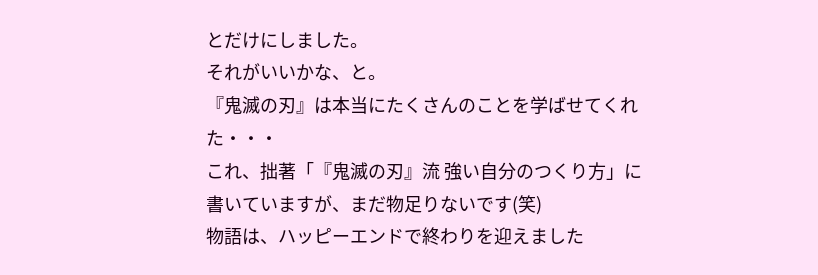とだけにしました。
それがいいかな、と。
『鬼滅の刃』は本当にたくさんのことを学ばせてくれた・・・
これ、拙著「『鬼滅の刃』流 強い自分のつくり方」に書いていますが、まだ物足りないです(笑)
物語は、ハッピーエンドで終わりを迎えました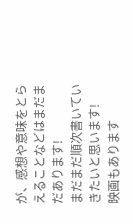が、感想や意味をとらえることなどはまだまだあります!
まだまだ順次書いていきたいと思います!
映画もあります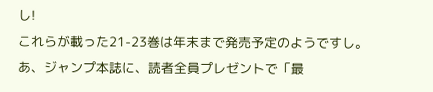し!
これらが載った21-23巻は年末まで発売予定のようですし。
あ、ジャンプ本誌に、読者全員プレゼントで「最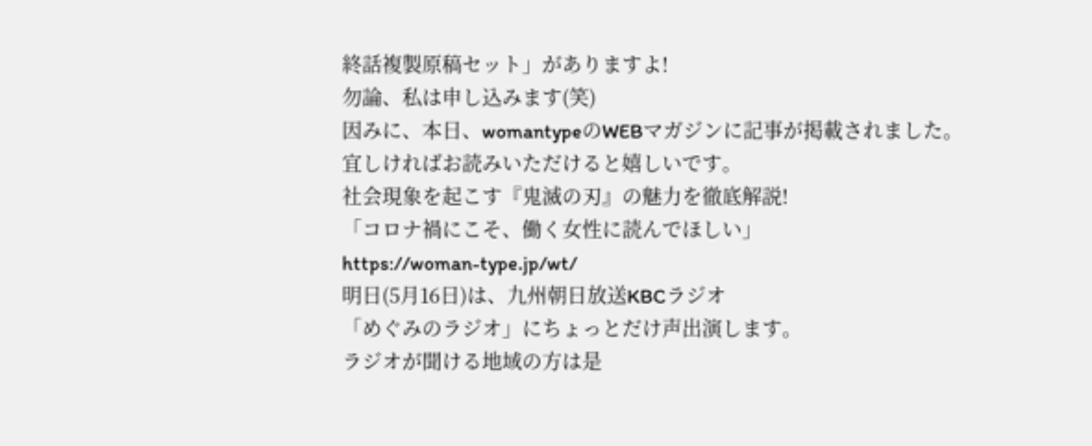終話複製原稿セット」がありますよ!
勿論、私は申し込みます(笑)
因みに、本日、womantypeのWEBマガジンに記事が掲載されました。
宜しければお読みいただけると嬉しいです。
社会現象を起こす『鬼滅の刃』の魅力を徹底解説!
「コロナ禍にこそ、働く女性に読んでほしい」
https://woman-type.jp/wt/
明日(5月16日)は、九州朝日放送KBCラジオ
「めぐみのラジオ」にちょっとだけ声出演します。
ラジオが聞ける地域の方は是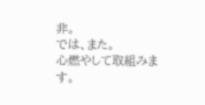非。
では、また。
心燃やして取組みます。